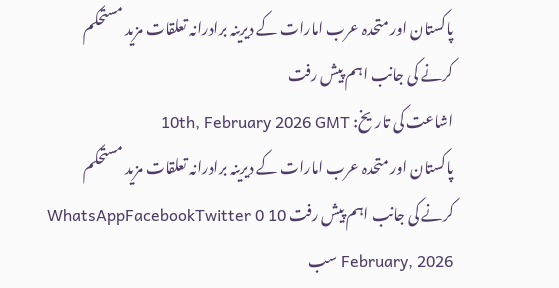پاکستان اور متحدہ عرب امارات کے دیرینہ برادرانہ تعلقات مزید مستحکم کرنے کی جانب اہم پیش رفت
اشاعت کی تاریخ: 10th, February 2026 GMT
پاکستان اور متحدہ عرب امارات کے دیرینہ برادرانہ تعلقات مزید مستحکم کرنے کی جانب اہم پیش رفت WhatsAppFacebookTwitter 0 10 February, 2026 سب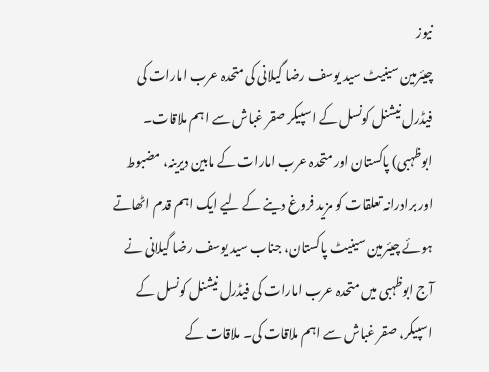نیوز
چیئرمین سینیٹ سید یوسف رضا گیلانی کی متحدہ عرب امارات کی فیڈرل نیشنل کونسل کے اسپیکر صقر غباش سے اہم ملاقات۔
ابوظہبی) پاکستان اور متحدہ عرب امارات کے مابین دیرینہ، مضبوط اور برادرانہ تعلقات کو مزید فروغ دینے کے لیے ایک اہم قدم اٹھاتے ہوئے چیئرمین سینیٹ پاکستان، جناب سید یوسف رضا گیلانی نے آج ابوظہبی میں متحدہ عرب امارات کی فیڈرل نیشنل کونسل کے اسپیکر، صقر غباش سے اہم ملاقات کی۔ ملاقات کے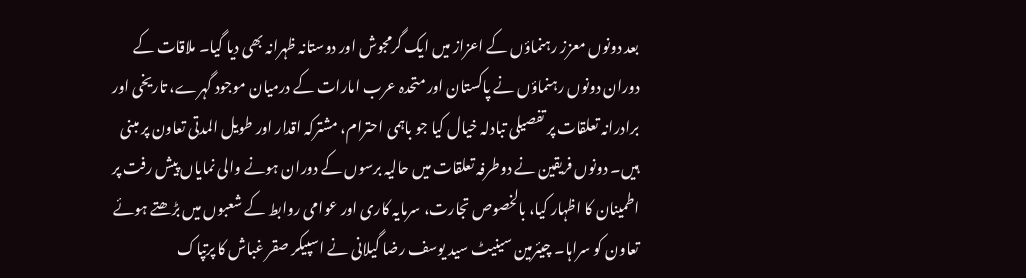بعد دونوں معزز رہنماؤں کے اعزاز میں ایک گرمجوش اور دوستانہ ظہرانہ بھی دیا گیا۔ ملاقات کے دوران دونوں رہنماؤں نے پاکستان اور متحدہ عرب امارات کے درمیان موجود گہرے، تاریخی اور برادرانہ تعلقات پر تفصیلی تبادلہ خیال کیا جو باہمی احترام، مشترکہ اقدار اور طویل المدتی تعاون پر مبنی ہیں۔ دونوں فریقین نے دوطرفہ تعلقات میں حالیہ برسوں کے دوران ہونے والی نمایاں پیش رفت پر اطمینان کا اظہار کیا، بالخصوص تجارت، سرمایہ کاری اور عوامی روابط کے شعبوں میں بڑھتے ہوئے تعاون کو سراہا۔ چیئرمین سینیٹ سید یوسف رضا گیلانی نے اسپیکر صقر غباش کا پرتپاک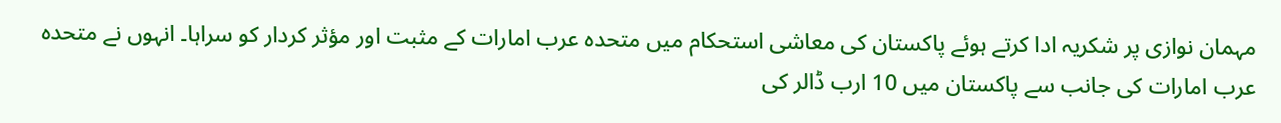مہمان نوازی پر شکریہ ادا کرتے ہوئے پاکستان کی معاشی استحکام میں متحدہ عرب امارات کے مثبت اور مؤثر کردار کو سراہا۔ انہوں نے متحدہ عرب امارات کی جانب سے پاکستان میں 10 ارب ڈالر کی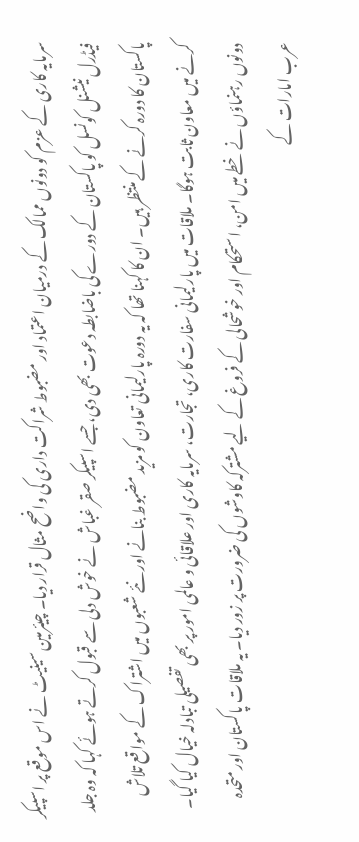سرمایہ کاری کے عزم کو دونوں ممالک کے درمیان اعتماد اور مضبوط شراکت داری کی واضح مثال قرار دیا۔ چیئرمین سینیٹ نے اس موقع پر اسپیکر فیڈرل نیشنل کونسل کو پاکستان کے دورے کی باضابطہ دعوت بھی دی، جسے اسپیکر صقر غباش نے خوش دلی سے قبول کرتے ہوئے کہا کہ وہ جلد پاکستان کا دورہ کرنے کے منتظر ہیں۔ ان کا کہنا تھا کہ یہ دورہ پارلیمانی تعاون کو مزید مضبوط بنانے اور نئے شعبوں میں اشتراک کے مواقع تلاش کرنے میں معاون ثابت ہوگا۔ ملاقات میں پارلیمانی سفارت کاری، تجارت، سرمایہ کاری اور علاقائی و عالمی امور پر بھی تفصیلی تبادلہ خیال کیا گیا۔ دونوں رہنماؤں نے خطے میں امن، استحکام اور خوشحالی کے فروغ کے لیے مشترکہ کاوشوں کی ضرورت پر زور دیا۔ یہ ملاقات پاکستان اور متحدہ عرب امارات کے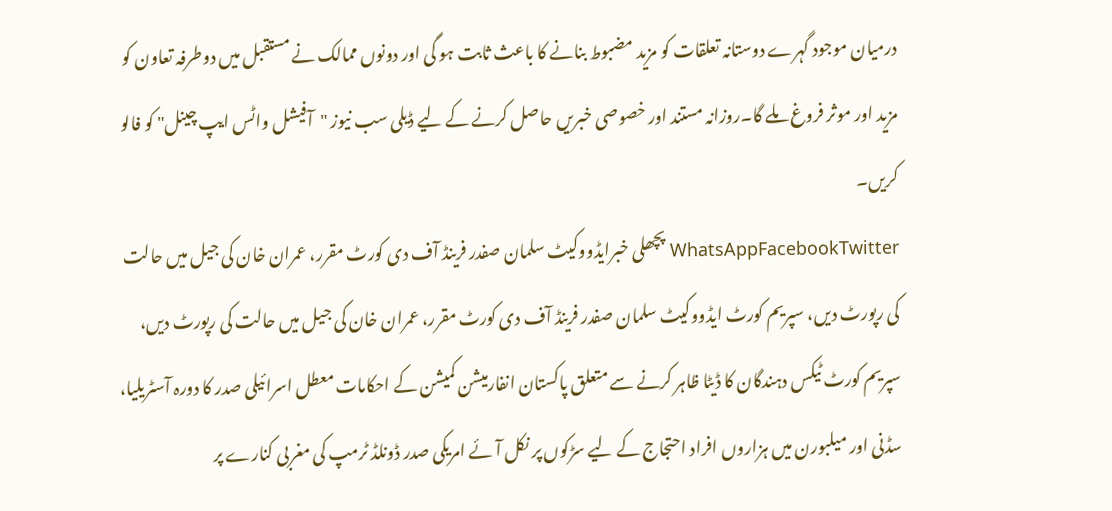درمیان موجود گہرے دوستانہ تعلقات کو مزید مضبوط بنانے کا باعث ثابت ہو گی اور دونوں ممالک نے مستقبل میں دوطرفہ تعاون کو مزید اور موثر فروغ ملے گا۔روزانہ مستند اور خصوصی خبریں حاصل کرنے کے لیے ڈیلی سب نیوز "آفیشل واٹس ایپ چینل" کو فالو کریں۔
WhatsAppFacebookTwitter پچھلی خبرایڈووکیٹ سلمان صفدر فرینڈ آف دی کورٹ مقرر، عمران خان کی جیل میں حالت کی رپورٹ دیں، سپریم کورٹ ایڈووکیٹ سلمان صفدر فرینڈ آف دی کورٹ مقرر، عمران خان کی جیل میں حالت کی رپورٹ دیں، سپریم کورٹ ٹیکس دہندگان کا ڈیٹا ظاہر کرنے سے متعلق پاکستان انفارمیشن کمیشن کے احکامات معطل اسرائیلی صدر کا دورہ آسٹریلیا، سڈنی اور میلبورن میں ہزاروں افراد احتجاج کے لیے سڑکوں پر نکل آئے امریکی صدر ڈونلڈ ٹرمپ کی مغربی کنارے پر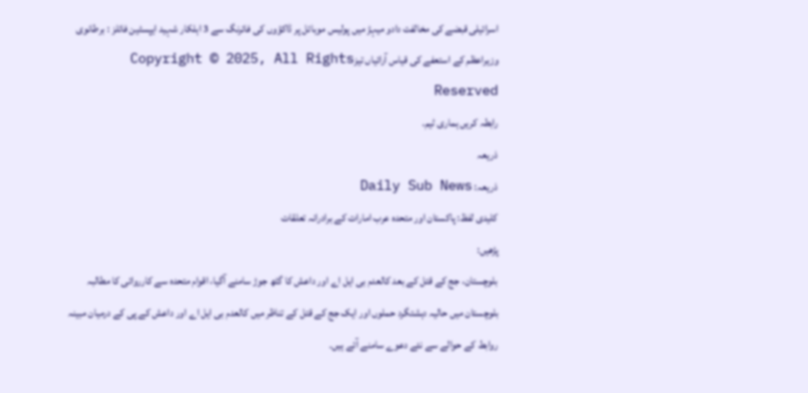اسرائیلی قبضے کی مخالفت دادو میہڑ میں پولیس موبائل پر ڈاکؤوں کی فائرنگ سے 3 اہلکار شہید ایپسٹین فائلز : برطانوی وزیراعظم کے استعفے کی قیاس آرائیاں تیزCopyright © 2025, All Rights Reserved
رابطہ کریں ہماری ٹیم.
ذریعہ
ذریعہ: Daily Sub News
کلیدی لفظ: پاکستان اور متحدہ عرب امارات کے برادرانہ تعلقات
پڑھیں:
بلوچستان، جج کے قتل کے بعد کالعدم بی ایل اے اور داعش کا گٹھ جوڑ سامنے آگیا، اقوام متحدہ سے کارروائی کا مطالبہ
بلوچستان میں حالیہ دہشتگرد حملوں اور ایک جج کے قتل کے تناظر میں کالعدم بی ایل اے اور داعش کے پی کے درمیان مبینہ روابط کے حوالے سے نئے دعوے سامنے آئے ہیں۔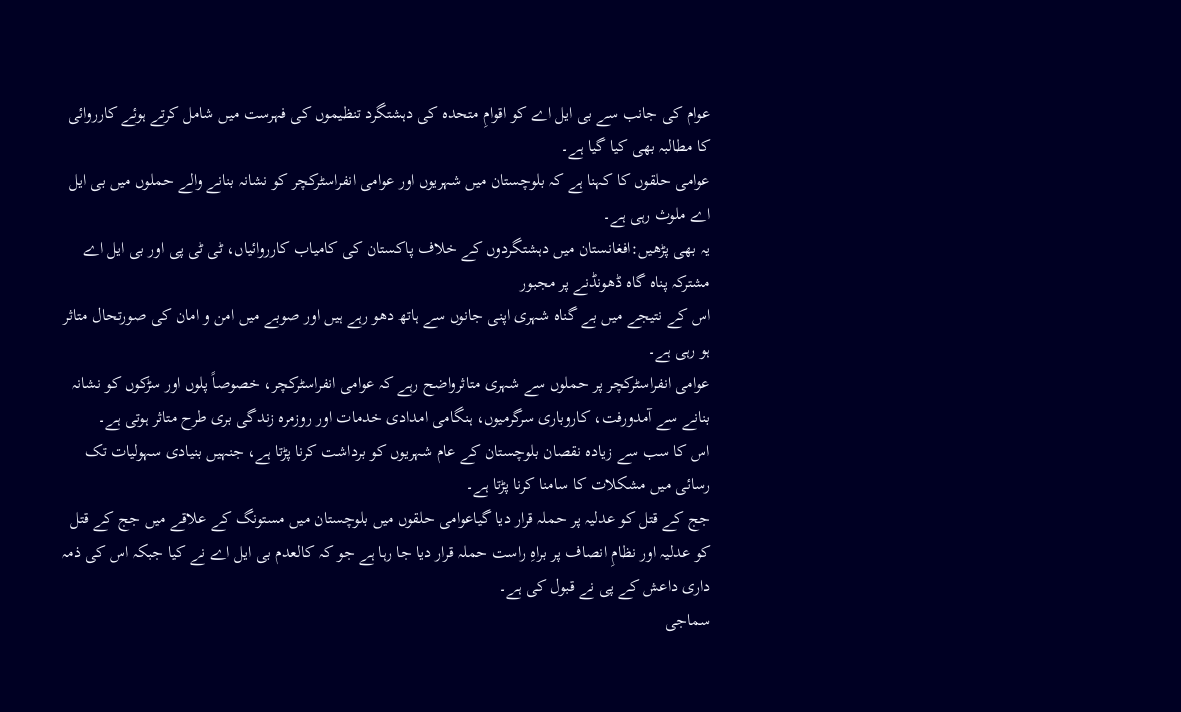عوام کی جانب سے بی ایل اے کو اقوامِ متحدہ کی دہشتگرد تنظیموں کی فہرست میں شامل کرتے ہوئے کارروائی کا مطالبہ بھی کیا گیا ہے۔
عوامی حلقوں کا کہنا ہے کہ بلوچستان میں شہریوں اور عوامی انفراسٹرکچر کو نشانہ بنانے والے حملوں میں بی ایل اے ملوث رہی ہے۔
یہ بھی پڑھیں:افغانستان میں دہشتگردوں کے خلاف پاکستان کی کامیاب کارروائیاں، ٹی ٹی پی اور بی ایل اے مشترکہ پناہ گاہ ڈھونڈنے پر مجبور
اس کے نتیجے میں بے گناہ شہری اپنی جانوں سے ہاتھ دھو رہے ہیں اور صوبے میں امن و امان کی صورتحال متاثر ہو رہی ہے۔
عوامی انفراسٹرکچر پر حملوں سے شہری متاثرواضح رہے کہ عوامی انفراسٹرکچر، خصوصاً پلوں اور سڑکوں کو نشانہ بنانے سے آمدورفت، کاروباری سرگرمیوں، ہنگامی امدادی خدمات اور روزمرہ زندگی بری طرح متاثر ہوتی ہے۔
اس کا سب سے زیادہ نقصان بلوچستان کے عام شہریوں کو برداشت کرنا پڑتا ہے، جنہیں بنیادی سہولیات تک رسائی میں مشکلات کا سامنا کرنا پڑتا ہے۔
جج کے قتل کو عدلیہ پر حملہ قرار دیا گیاعوامی حلقوں میں بلوچستان میں مستونگ کے علاقے میں جج کے قتل کو عدلیہ اور نظامِ انصاف پر براہِ راست حملہ قرار دیا جا رہا ہے جو کہ کالعدم بی ایل اے نے کیا جبکہ اس کی ذمہ داری داعش کے پی نے قبول کی ہے۔
سماجی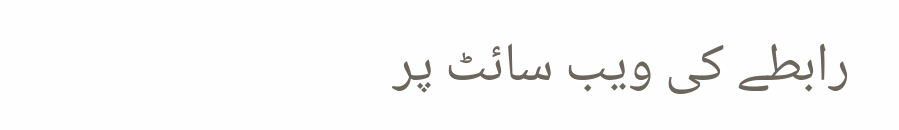رابطے کی ویب سائٹ پر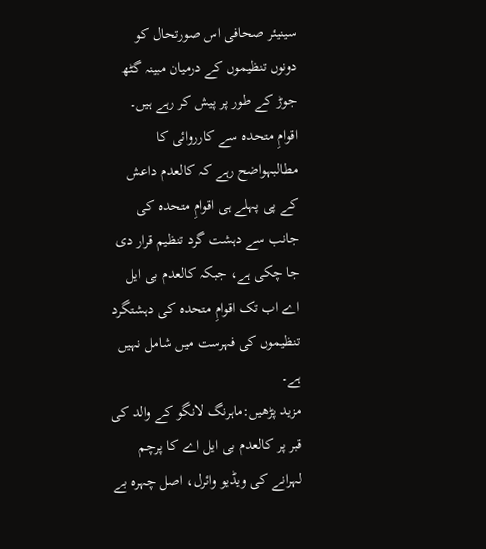سینیئر صحافی اس صورتحال کو دونوں تنظیموں کے درمیان مبینہ گٹھ جوڑ کے طور پر پیش کر رہے ہیں۔
اقوامِ متحدہ سے کارروائی کا مطالبہواضح رہے کہ کالعدم داعش کے پی پہلے ہی اقوامِ متحدہ کی جانب سے دہشت گرد تنظیم قرار دی جا چکی ہے، جبکہ کالعدم بی ایل اے اب تک اقوامِ متحدہ کی دہشتگرد تنظیموں کی فہرست میں شامل نہیں ہے۔
مزید پڑھیں:ماہرنگ لانگو کے والد کی قبر پر کالعدم بی ایل اے کا پرچم لہرانے کی ویڈیو وائرل، اصل چہرہ بے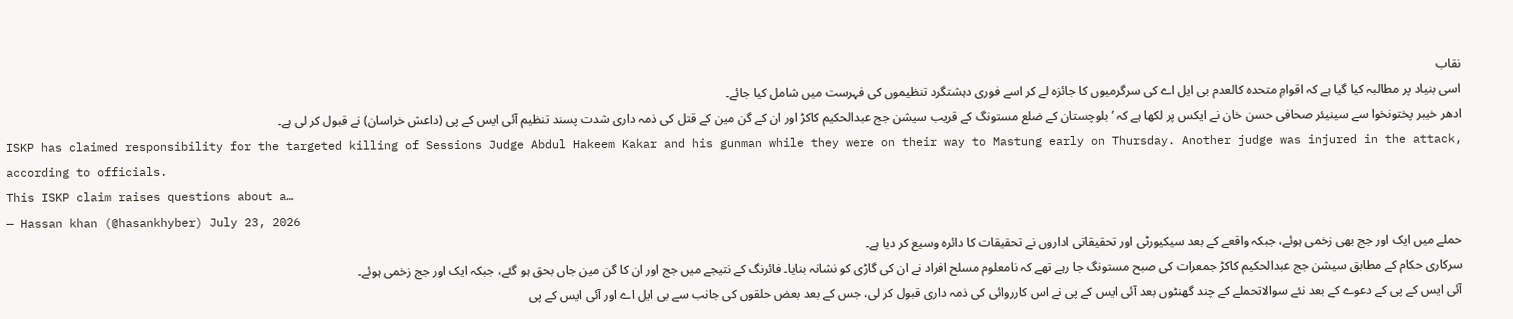نقاب
اسی بنیاد پر مطالبہ کیا گیا ہے کہ اقوامِ متحدہ کالعدم بی ایل اے کی سرگرمیوں کا جائزہ لے کر اسے فوری دہشتگرد تنظیموں کی فہرست میں شامل کیا جائے۔
ادھر خیبر پختونخوا سے سینیئر صحافی حسن خان نے ایکس پر لکھا ہے کہ ’بلوچستان کے ضلع مستونگ کے قریب سیشن جج عبدالحکیم کاکڑ اور ان کے گن مین کے قتل کی ذمہ داری شدت پسند تنظیم آئی ایس کے پی (داعش خراسان) نے قبول کر لی ہے۔
ISKP has claimed responsibility for the targeted killing of Sessions Judge Abdul Hakeem Kakar and his gunman while they were on their way to Mastung early on Thursday. Another judge was injured in the attack, according to officials.
This ISKP claim raises questions about a…
— Hassan khan (@hasankhyber) July 23, 2026
حملے میں ایک اور جج بھی زخمی ہوئے، جبکہ واقعے کے بعد سیکیورٹی اور تحقیقاتی اداروں نے تحقیقات کا دائرہ وسیع کر دیا ہے۔
سرکاری حکام کے مطابق سیشن جج عبدالحکیم کاکڑ جمعرات کی صبح مستونگ جا رہے تھے کہ نامعلوم مسلح افراد نے ان کی گاڑی کو نشانہ بنایا۔ فائرنگ کے نتیجے میں جج اور ان کا گن مین جاں بحق ہو گئے، جبکہ ایک اور جج زخمی ہوئے۔
آئی ایس کے پی کے دعوے کے بعد نئے سوالاتحملے کے چند گھنٹوں بعد آئی ایس کے پی نے اس کارروائی کی ذمہ داری قبول کر لی، جس کے بعد بعض حلقوں کی جانب سے بی ایل اے اور آئی ایس کے پی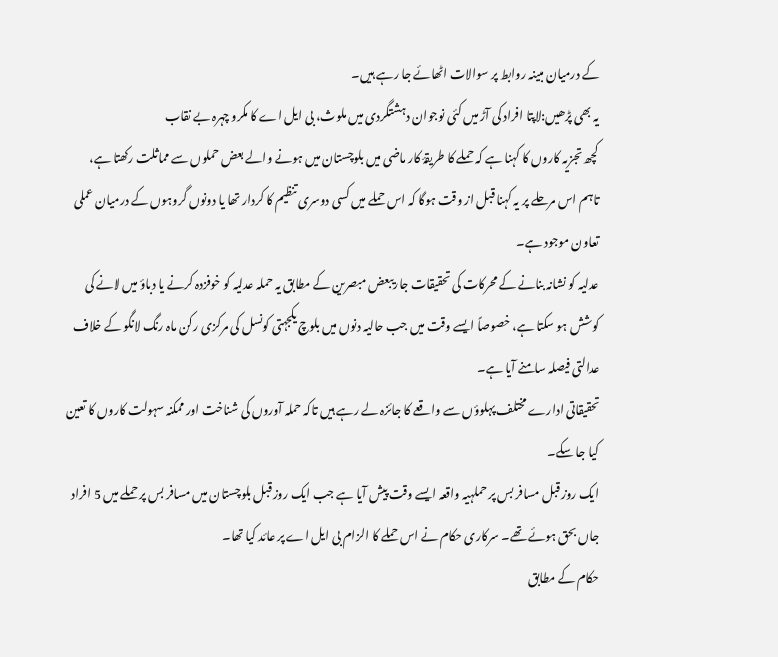کے درمیان مبینہ روابط پر سوالات اٹھائے جا رہے ہیں۔
یہ بھی پڑھیں:لاپتا افراد کی آڑ میں کئی نوجوان دہشتگردی میں ملوث، بی ایل اے کا مکرو چہرہ بے نقاب
کچھ تجزیہ کاروں کا کہنا ہے کہ حملے کا طریقۂ کار ماضی میں بلوچستان میں ہونے والے بعض حملوں سے مماثلت رکھتا ہے، تاہم اس مرحلے پر یہ کہنا قبل از وقت ہوگا کہ اس حملے میں کسی دوسری تنظیم کا کردار تھا یا دونوں گروہوں کے درمیان عملی تعاون موجود ہے۔
عدلیہ کو نشانہ بنانے کے محرکات کی تحقیقات جاریبعض مبصرین کے مطابق یہ حملہ عدلیہ کو خوفزدہ کرنے یا دباؤ میں لانے کی کوشش ہو سکتا ہے، خصوصاً ایسے وقت میں جب حالیہ دنوں میں بلوچ یکجہتی کونسل کی مرکزی رکن ماہ رنگ لانگو کے خلاف عدالتی فیصلہ سامنے آیا ہے۔
تحقیقاتی ادارے مختلف پہلوؤں سے واقعے کا جائزہ لے رہے ہیں تاکہ حملہ آوروں کی شناخت اور ممکنہ سہولت کاروں کا تعین کیا جا سکے۔
ایک روز قبل مسافر بس پر حملہیہ واقعہ ایسے وقت پیش آیا ہے جب ایک روز قبل بلوچستان میں مسافر بس پر حملے میں 5 افراد جاں بحق ہوئے تھے۔ سرکاری حکام نے اس حملے کا الزام بی ایل اے پر عائد کیا تھا۔
حکام کے مطابق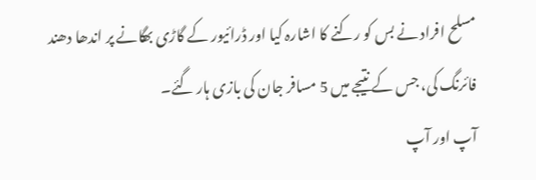مسلح افراد نے بس کو رکنے کا اشارہ کیا اور ڈرائیور کے گاڑی بھگانے پر اندھا دھند فائرنگ کی، جس کے نتیجے میں 5 مسافر جان کی بازی ہار گئے۔
آپ اور آپ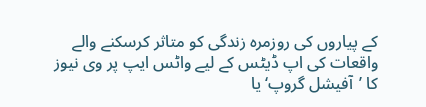کے پیاروں کی روزمرہ زندگی کو متاثر کرسکنے والے واقعات کی اپ ڈیٹس کے لیے واٹس ایپ پر وی نیوز کا ’آفیشل گروپ‘ یا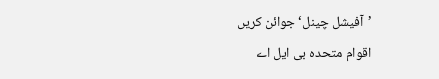’آفیشل چینل‘ جوائن کریں
اقوام متحدہ بی ایل اے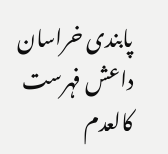پابندی خراسان داعش فہرست کالعدم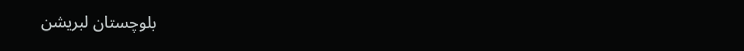بلوچستان لبریشن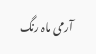آرمی ماہ رنگ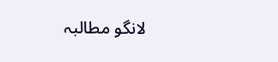لانگو مطالبہ